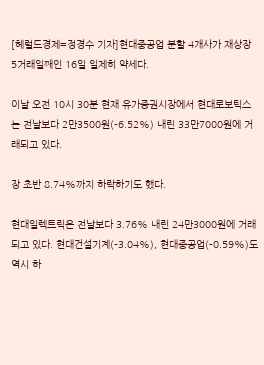[헤럴드경제=정경수 기자]현대중공업 분할 4개사가 재상장 5거래일째인 16일 일제히 약세다.

이날 오전 10시 30분 현재 유가증권시장에서 현대로보틱스는 전날보다 2만3500원(-6.52%) 내린 33만7000원에 거래되고 있다.

장 초반 8.74%까지 하락하기도 했다.

현대일렉트릭은 전날보다 3.76% 내린 24만3000원에 거래되고 있다. 현대건설기계(-3.04%), 현대중공업(-0.59%)도 역시 하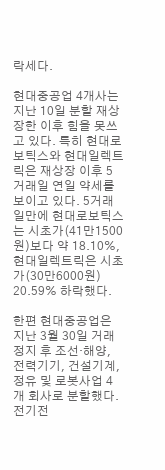락세다.

현대중공업 4개사는 지난 10일 분할 재상장한 이후 힘을 못쓰고 있다. 특히 현대로보틱스와 현대일렉트릭은 재상장 이후 5거래일 연일 약세를 보이고 있다. 5거래일만에 현대로보틱스는 시초가(41만1500원)보다 약 18.10%, 현대일렉트릭은 시초가(30만6000원) 20.59% 하락했다.

한편 현대중공업은 지난 3월 30일 거래 정지 후 조선·해양, 전력기기, 건설기계, 정유 및 로봇사업 4개 회사로 분할했다. 전기전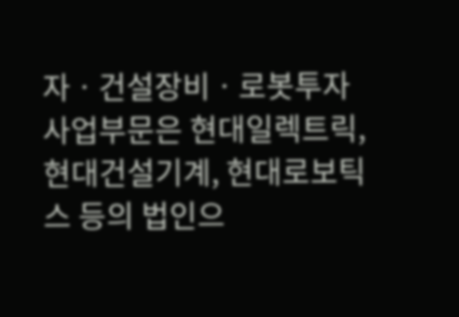자ㆍ건설장비ㆍ로봇투자 사업부문은 현대일렉트릭, 현대건설기계, 현대로보틱스 등의 법인으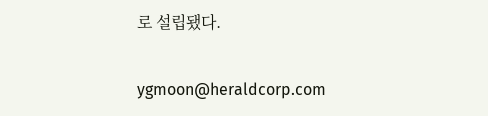로 설립됐다.


ygmoon@heraldcorp.com